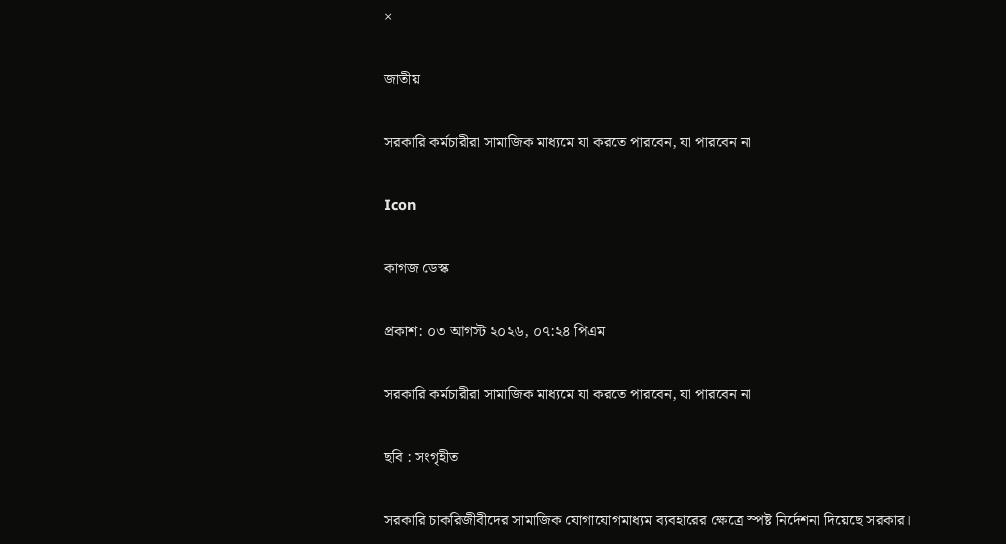×

জাতীয়

সরকারি কর্মচারীরা সামাজিক মাধ্যমে যা করতে পারবেন, যা পারবেন না

Icon

কাগজ ডেস্ক

প্রকাশ: ০৩ আগস্ট ২০২৬, ০৭:২৪ পিএম

সরকারি কর্মচারীরা সামাজিক মাধ্যমে যা করতে পারবেন, যা পারবেন না

ছবি : সংগৃহীত

সরকারি চাকরিজীবীদের সামাজিক যোগাযোগমাধ্যম ব্যবহারের ক্ষেত্রে স্পষ্ট নির্দেশনা দিয়েছে সরকার।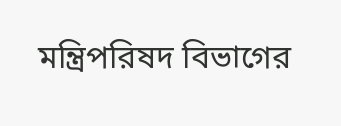মন্ত্রিপরিষদ বিভাগের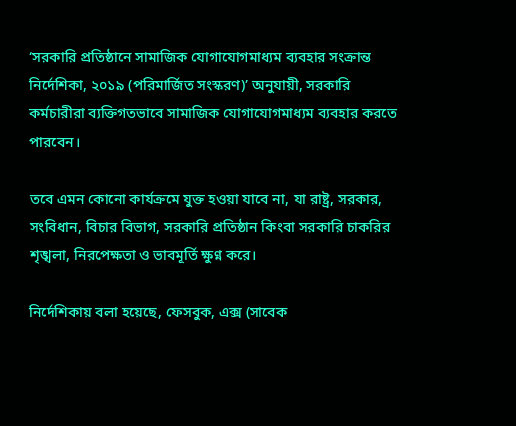‘সরকারি প্রতিষ্ঠানে সামাজিক যোগাযোগমাধ্যম ব্যবহার সংক্রান্ত নির্দেশিকা, ২০১৯ (পরিমার্জিত সংস্করণ)’ অনুযায়ী, সরকারি কর্মচারীরা ব্যক্তিগতভাবে সামাজিক যোগাযোগমাধ্যম ব্যবহার করতে পারবেন।

তবে এমন কোনো কার্যক্রমে যুক্ত হওয়া যাবে না, যা রাষ্ট্র, সরকার, সংবিধান, বিচার বিভাগ, সরকারি প্রতিষ্ঠান কিংবা সরকারি চাকরির শৃঙ্খলা, নিরপেক্ষতা ও ভাবমূর্তি ক্ষুণ্ন করে।

নির্দেশিকায় বলা হয়েছে, ফেসবুক, এক্স (সাবেক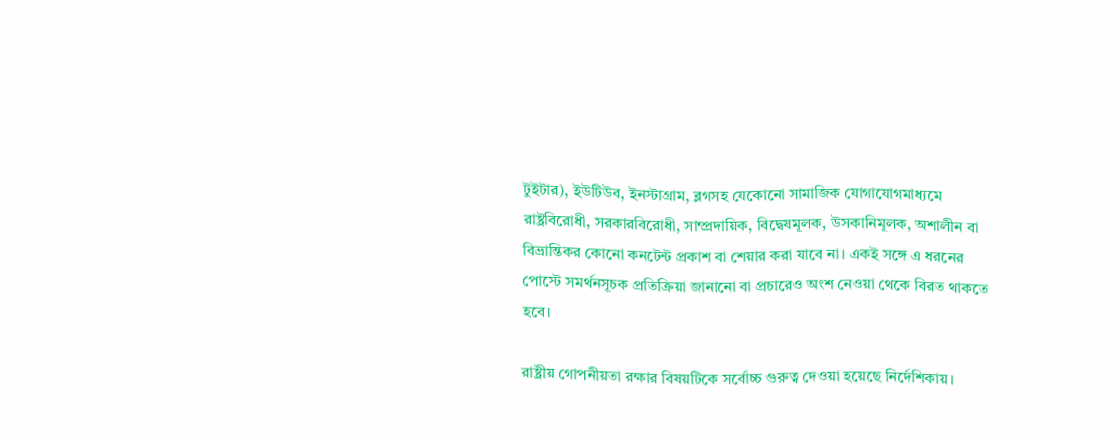টুইটার), ইউটিউব, ইনস্টাগ্রাম, ব্লগসহ যেকোনো সামাজিক যোগাযোগমাধ্যমে রাষ্ট্রবিরোধী, সরকারবিরোধী, সাম্প্রদায়িক, বিদ্বেষমূলক, উসকানিমূলক, অশালীন বা বিভ্রান্তিকর কোনো কনটেন্ট প্রকাশ বা শেয়ার করা যাবে না। একই সঙ্গে এ ধরনের পোস্টে সমর্থনসূচক প্রতিক্রিয়া জানানো বা প্রচারেও অংশ নেওয়া থেকে বিরত থাকতে হবে।

রাষ্ট্রীয় গোপনীয়তা রক্ষার বিষয়টিকে সর্বোচ্চ গুরুত্ব দেওয়া হয়েছে নির্দেশিকায়।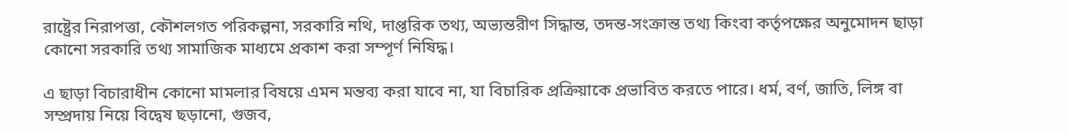রাষ্ট্রের নিরাপত্তা, কৌশলগত পরিকল্পনা, সরকারি নথি, দাপ্তরিক তথ্য, অভ্যন্তরীণ সিদ্ধান্ত, তদন্ত-সংক্রান্ত তথ্য কিংবা কর্তৃপক্ষের অনুমোদন ছাড়া কোনো সরকারি তথ্য সামাজিক মাধ্যমে প্রকাশ করা সম্পূর্ণ নিষিদ্ধ।

এ ছাড়া বিচারাধীন কোনো মামলার বিষয়ে এমন মন্তব্য করা যাবে না, যা বিচারিক প্রক্রিয়াকে প্রভাবিত করতে পারে। ধর্ম, বর্ণ, জাতি, লিঙ্গ বা সম্প্রদায় নিয়ে বিদ্বেষ ছড়ানো, গুজব,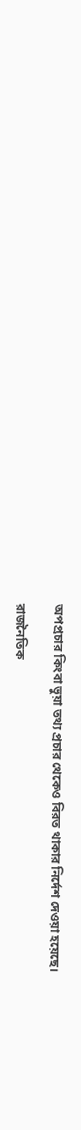অপপ্রচার কিংবা ভুয়া তথ্য প্রচার থেকেও বিরত থাকার নির্দেশ দেওয়া হয়েছে।

রাজনৈতিক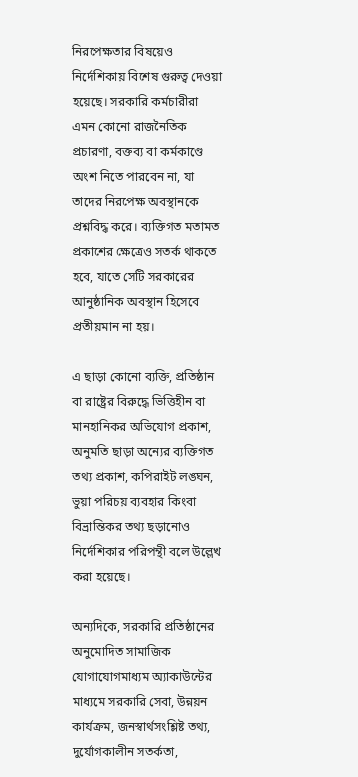নিরপেক্ষতার বিষয়েও নির্দেশিকায় বিশেষ গুরুত্ব দেওয়া হয়েছে। সরকারি কর্মচারীরা এমন কোনো রাজনৈতিক প্রচারণা, বক্তব্য বা কর্মকাণ্ডে অংশ নিতে পারবেন না, যা তাদের নিরপেক্ষ অবস্থানকে প্রশ্নবিদ্ধ করে। ব্যক্তিগত মতামত প্রকাশের ক্ষেত্রেও সতর্ক থাকতে হবে, যাতে সেটি সরকারের আনুষ্ঠানিক অবস্থান হিসেবে প্রতীয়মান না হয়।

এ ছাড়া কোনো ব্যক্তি, প্রতিষ্ঠান বা রাষ্ট্রের বিরুদ্ধে ভিত্তিহীন বা মানহানিকর অভিযোগ প্রকাশ, অনুমতি ছাড়া অন্যের ব্যক্তিগত তথ্য প্রকাশ, কপিরাইট লঙ্ঘন, ভুয়া পরিচয় ব্যবহার কিংবা বিভ্রান্তিকর তথ্য ছড়ানোও নির্দেশিকার পরিপন্থী বলে উল্লেখ করা হয়েছে।

অন্যদিকে, সরকারি প্রতিষ্ঠানের অনুমোদিত সামাজিক যোগাযোগমাধ্যম অ্যাকাউন্টের মাধ্যমে সরকারি সেবা, উন্নয়ন কার্যক্রম, জনস্বার্থসংশ্লিষ্ট তথ্য, দুর্যোগকালীন সতর্কতা,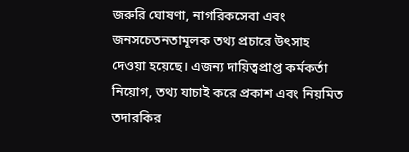জরুরি ঘোষণা, নাগরিকসেবা এবং জনসচেতনতামূলক তথ্য প্রচারে উৎসাহ দেওয়া হয়েছে। এজন্য দায়িত্বপ্রাপ্ত কর্মকর্তা নিয়োগ, তথ্য যাচাই করে প্রকাশ এবং নিয়মিত তদারকির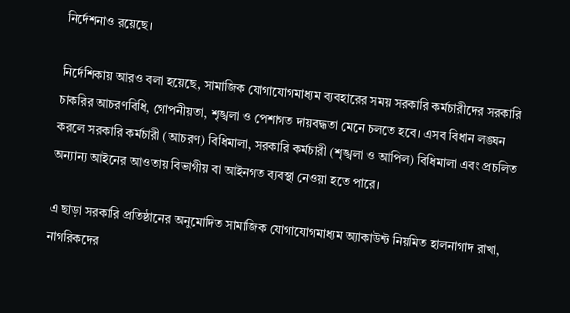নির্দেশনাও রয়েছে।

নির্দেশিকায় আরও বলা হয়েছে, সামাজিক যোগাযোগমাধ্যম ব্যবহারের সময় সরকারি কর্মচারীদের সরকারি চাকরির আচরণবিধি, গোপনীয়তা, শৃঙ্খলা ও পেশাগত দায়বদ্ধতা মেনে চলতে হবে। এসব বিধান লঙ্ঘন করলে সরকারি কর্মচারী (আচরণ) বিধিমালা, সরকারি কর্মচারী (শৃঙ্খলা ও আপিল) বিধিমালা এবং প্রচলিত অন্যান্য আইনের আওতায় বিভাগীয় বা আইনগত ব্যবস্থা নেওয়া হতে পারে।

এ ছাড়া সরকারি প্রতিষ্ঠানের অনুমোদিত সামাজিক যোগাযোগমাধ্যম অ্যাকাউন্ট নিয়মিত হালনাগাদ রাখা, নাগরিকদের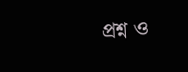প্রশ্ন ও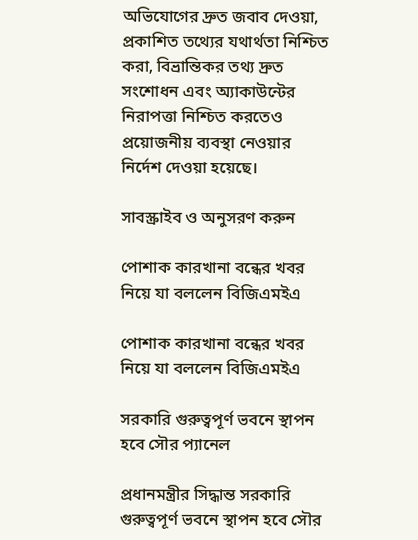অভিযোগের দ্রুত জবাব দেওয়া, প্রকাশিত তথ্যের যথার্থতা নিশ্চিত করা, বিভ্রান্তিকর তথ্য দ্রুত সংশোধন এবং অ্যাকাউন্টের নিরাপত্তা নিশ্চিত করতেও প্রয়োজনীয় ব্যবস্থা নেওয়ার নির্দেশ দেওয়া হয়েছে।

সাবস্ক্রাইব ও অনুসরণ করুন

পোশাক কারখানা বন্ধের খবর নিয়ে যা বললেন বিজিএমইএ

পোশাক কারখানা বন্ধের খবর নিয়ে যা বললেন বিজিএমইএ

সরকারি গুরুত্বপূর্ণ ভবনে স্থাপন হবে সৌর প্যানেল

প্রধানমন্ত্রীর সিদ্ধান্ত সরকারি গুরুত্বপূর্ণ ভবনে স্থাপন হবে সৌর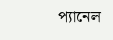প্যানেল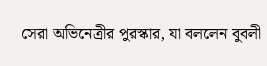সেরা অভিনেত্রীর পুরস্কার, যা বললেন বুবলী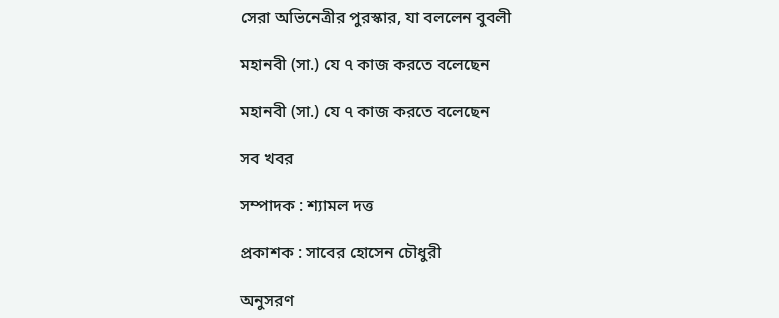সেরা অভিনেত্রীর পুরস্কার, যা বললেন বুবলী

মহানবী (সা.) যে ৭ কাজ করতে বলেছেন

মহানবী (সা.) যে ৭ কাজ করতে বলেছেন

সব খবর

সম্পাদক : শ্যামল দত্ত

প্রকাশক : সাবের হোসেন চৌধুরী

অনুসরণ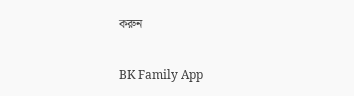করুন

BK Family App